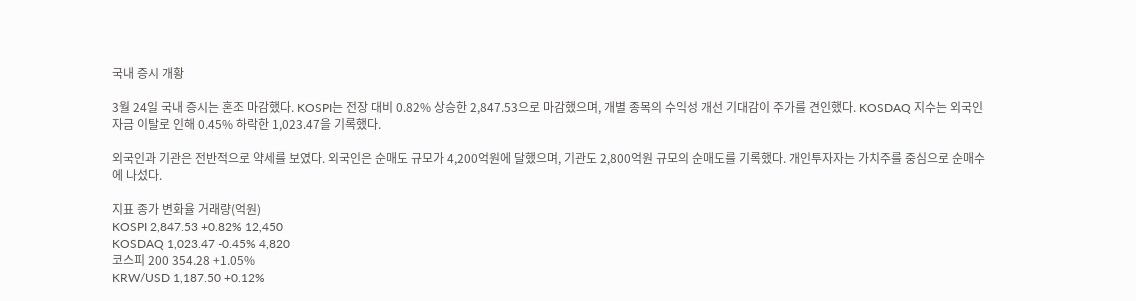국내 증시 개황

3월 24일 국내 증시는 혼조 마감했다. KOSPI는 전장 대비 0.82% 상승한 2,847.53으로 마감했으며, 개별 종목의 수익성 개선 기대감이 주가를 견인했다. KOSDAQ 지수는 외국인 자금 이탈로 인해 0.45% 하락한 1,023.47을 기록했다.

외국인과 기관은 전반적으로 약세를 보였다. 외국인은 순매도 규모가 4,200억원에 달했으며, 기관도 2,800억원 규모의 순매도를 기록했다. 개인투자자는 가치주를 중심으로 순매수에 나섰다.

지표 종가 변화율 거래량(억원)
KOSPI 2,847.53 +0.82% 12,450
KOSDAQ 1,023.47 -0.45% 4,820
코스피 200 354.28 +1.05%
KRW/USD 1,187.50 +0.12%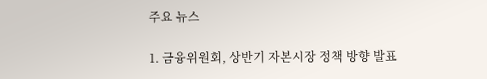주요 뉴스

1. 금융위원회, 상반기 자본시장 정책 방향 발표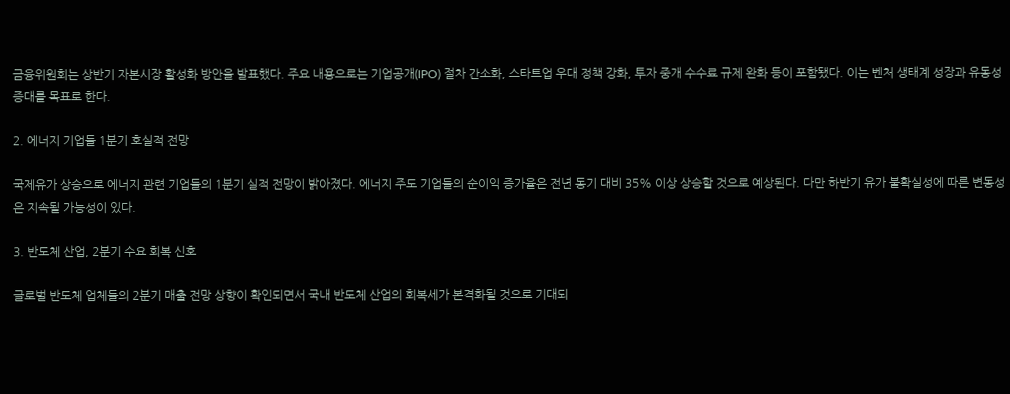금융위원회는 상반기 자본시장 활성화 방안을 발표했다. 주요 내용으로는 기업공개(IPO) 절차 간소화, 스타트업 우대 정책 강화, 투자 중개 수수료 규제 완화 등이 포함됐다. 이는 벤처 생태계 성장과 유동성 증대를 목표로 한다.

2. 에너지 기업들 1분기 호실적 전망

국제유가 상승으로 에너지 관련 기업들의 1분기 실적 전망이 밝아졌다. 에너지 주도 기업들의 순이익 증가율은 전년 동기 대비 35% 이상 상승할 것으로 예상된다. 다만 하반기 유가 불확실성에 따른 변동성은 지속될 가능성이 있다.

3. 반도체 산업, 2분기 수요 회복 신호

글로벌 반도체 업체들의 2분기 매출 전망 상향이 확인되면서 국내 반도체 산업의 회복세가 본격화될 것으로 기대되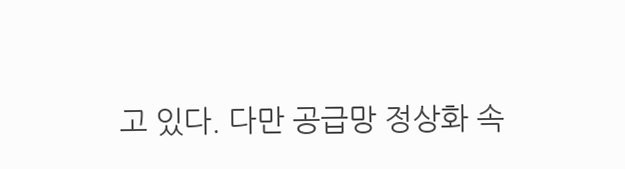고 있다. 다만 공급망 정상화 속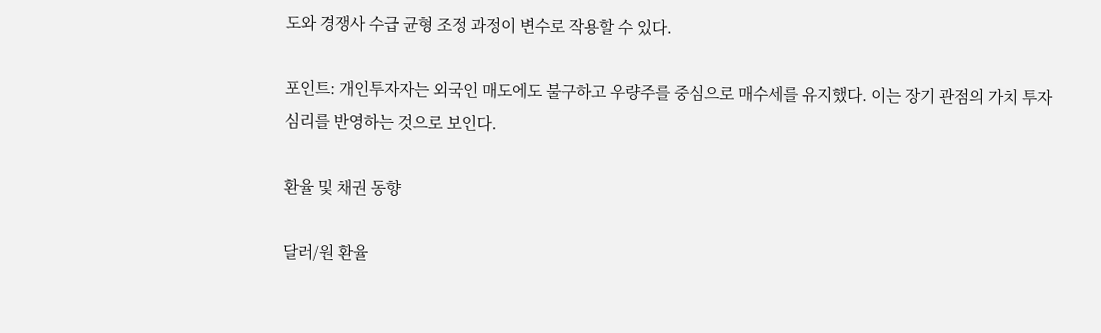도와 경쟁사 수급 균형 조정 과정이 변수로 작용할 수 있다.

포인트: 개인투자자는 외국인 매도에도 불구하고 우량주를 중심으로 매수세를 유지했다. 이는 장기 관점의 가치 투자 심리를 반영하는 것으로 보인다.

환율 및 채권 동향

달러/원 환율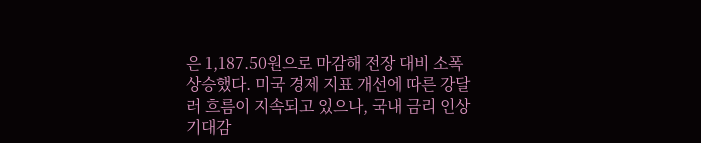은 1,187.50원으로 마감해 전장 대비 소폭 상승했다. 미국 경제 지표 개선에 따른 강달러 흐름이 지속되고 있으나, 국내 금리 인상 기대감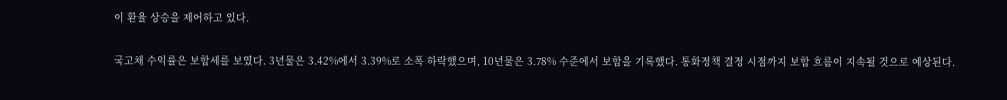이 환율 상승을 제어하고 있다.

국고채 수익률은 보합세를 보였다. 3년물은 3.42%에서 3.39%로 소폭 하락했으며, 10년물은 3.78% 수준에서 보합을 기록했다. 통화정책 결정 시점까지 보합 흐름이 지속될 것으로 예상된다.